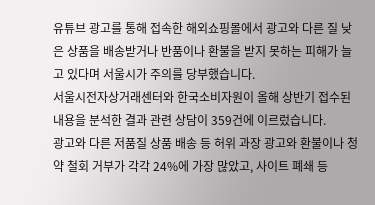유튜브 광고를 통해 접속한 해외쇼핑몰에서 광고와 다른 질 낮은 상품을 배송받거나 반품이나 환불을 받지 못하는 피해가 늘고 있다며 서울시가 주의를 당부했습니다.
서울시전자상거래센터와 한국소비자원이 올해 상반기 접수된 내용을 분석한 결과 관련 상담이 359건에 이르렀습니다.
광고와 다른 저품질 상품 배송 등 허위 과장 광고와 환불이나 청약 철회 거부가 각각 24%에 가장 많았고, 사이트 폐쇄 등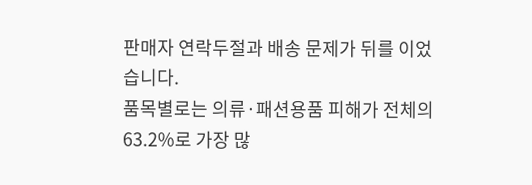판매자 연락두절과 배송 문제가 뒤를 이었습니다.
품목별로는 의류·패션용품 피해가 전체의 63.2%로 가장 많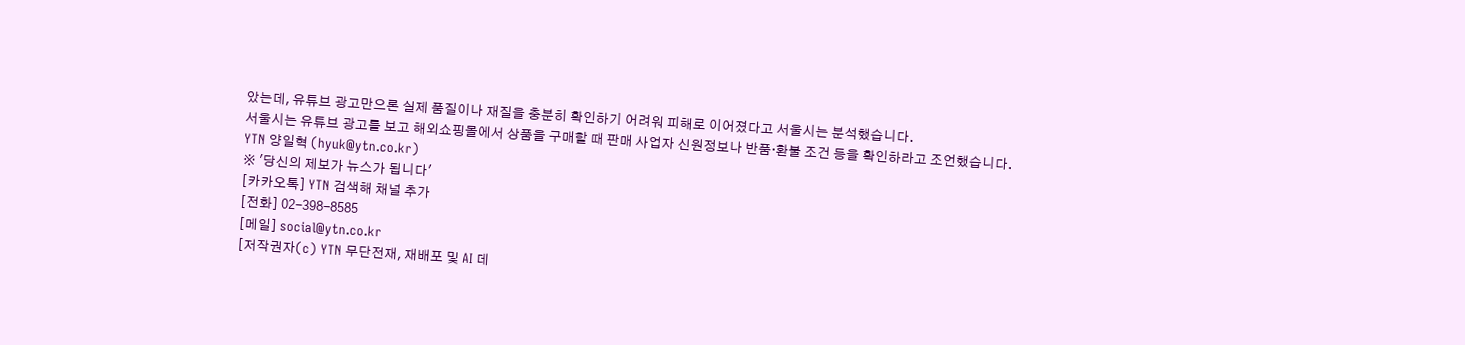았는데, 유튜브 광고만으론 실제 품질이나 재질을 충분히 확인하기 어려워 피해로 이어졌다고 서울시는 분석했습니다.
서울시는 유튜브 광고를 보고 해외쇼핑몰에서 상품을 구매할 때 판매 사업자 신원정보나 반품·환불 조건 등을 확인하라고 조언했습니다.
YTN 양일혁 (hyuk@ytn.co.kr)
※ '당신의 제보가 뉴스가 됩니다'
[카카오톡] YTN 검색해 채널 추가
[전화] 02-398-8585
[메일] social@ytn.co.kr
[저작권자(c) YTN 무단전재, 재배포 및 AI 데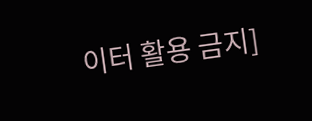이터 활용 금지]